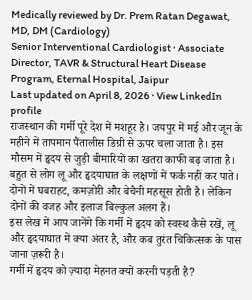Medically reviewed by Dr. Prem Ratan Degawat, MD, DM (Cardiology)
Senior Interventional Cardiologist · Associate Director, TAVR & Structural Heart Disease Program, Eternal Hospital, Jaipur
Last updated on April 8, 2026 · View LinkedIn profile
राजस्थान की गर्मी पूरे देश में मशहूर है। जयपुर में मई और जून के महीने में तापमान पैंतालीस डिग्री से ऊपर चला जाता है। इस मौसम में हृदय से जुड़ी बीमारियों का खतरा काफी बढ़ जाता है।
बहुत से लोग लू और हृदयाघात के लक्षणों में फर्क नहीं कर पाते। दोनों में घबराहट, कमज़ोरी और बेचैनी महसूस होती है। लेकिन दोनों की वजह और इलाज बिल्कुल अलग हैं।
इस लेख में आप जानेंगे कि गर्मी में हृदय को स्वस्थ कैसे रखें, लू और हृदयाघात में क्या अंतर है, और कब तुरंत चिकित्सक के पास जाना ज़रूरी है।
गर्मी में हृदय को ज़्यादा मेहनत क्यों करनी पड़ती है?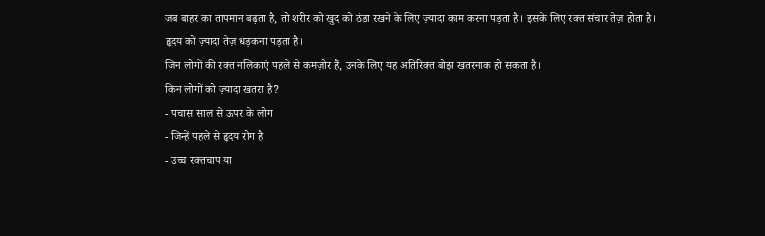जब बाहर का तापमान बढ़ता है, तो शरीर को खुद को ठंडा रखने के लिए ज़्यादा काम करना पड़ता है। इसके लिए रक्त संचार तेज़ होता है। हृदय को ज़्यादा तेज़ धड़कना पड़ता है।
जिन लोगों की रक्त नलिकाएं पहले से कमज़ोर हैं, उनके लिए यह अतिरिक्त बोझ खतरनाक हो सकता है।
किन लोगों को ज़्यादा खतरा है?
- पचास साल से ऊपर के लोग
- जिन्हें पहले से हृदय रोग है
- उच्च रक्तचाप या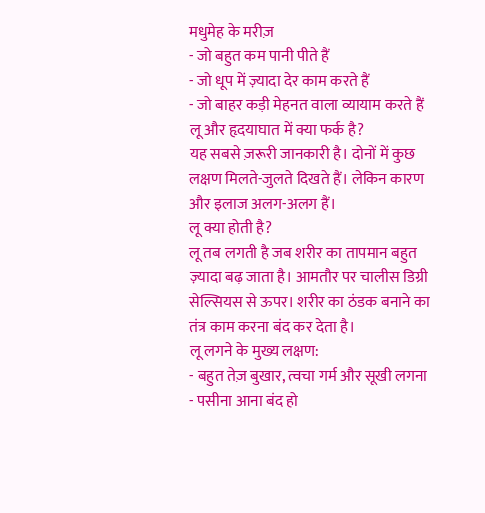मधुमेह के मरीज़
- जो बहुत कम पानी पीते हैं
- जो धूप में ज़्यादा देर काम करते हैं
- जो बाहर कड़ी मेहनत वाला व्यायाम करते हैं
लू और हृदयाघात में क्या फर्क है?
यह सबसे ज़रूरी जानकारी है। दोनों में कुछ लक्षण मिलते-जुलते दिखते हैं। लेकिन कारण और इलाज अलग-अलग हैं।
लू क्या होती है?
लू तब लगती है जब शरीर का तापमान बहुत ज़्यादा बढ़ जाता है। आमतौर पर चालीस डिग्री सेल्सियस से ऊपर। शरीर का ठंडक बनाने का तंत्र काम करना बंद कर देता है।
लू लगने के मुख्य लक्षण:
- बहुत तेज़ बुखार, त्वचा गर्म और सूखी लगना
- पसीना आना बंद हो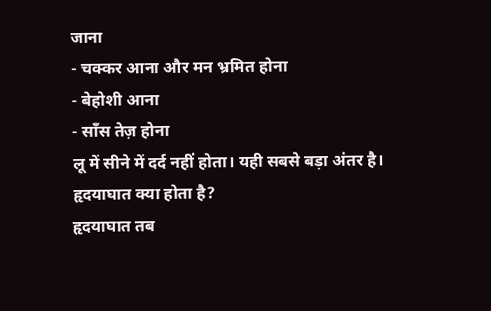जाना
- चक्कर आना और मन भ्रमित होना
- बेहोशी आना
- साँस तेज़ होना
लू में सीने में दर्द नहीं होता। यही सबसे बड़ा अंतर है।
हृदयाघात क्या होता है?
हृदयाघात तब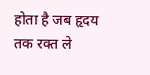होता है जब हृदय तक रक्त ले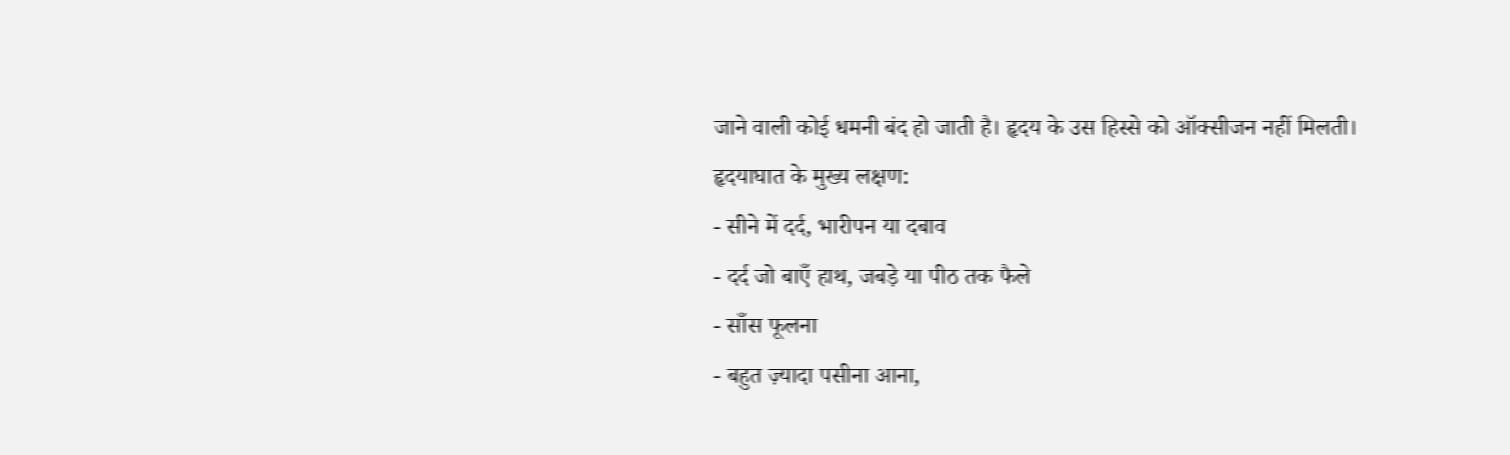जाने वाली कोई धमनी बंद हो जाती है। हृदय के उस हिस्से को ऑक्सीजन नहीं मिलती।
हृदयाघात के मुख्य लक्षण:
- सीने में दर्द, भारीपन या दबाव
- दर्द जो बाएँ हाथ, जबड़े या पीठ तक फैले
- साँस फूलना
- बहुत ज़्यादा पसीना आना,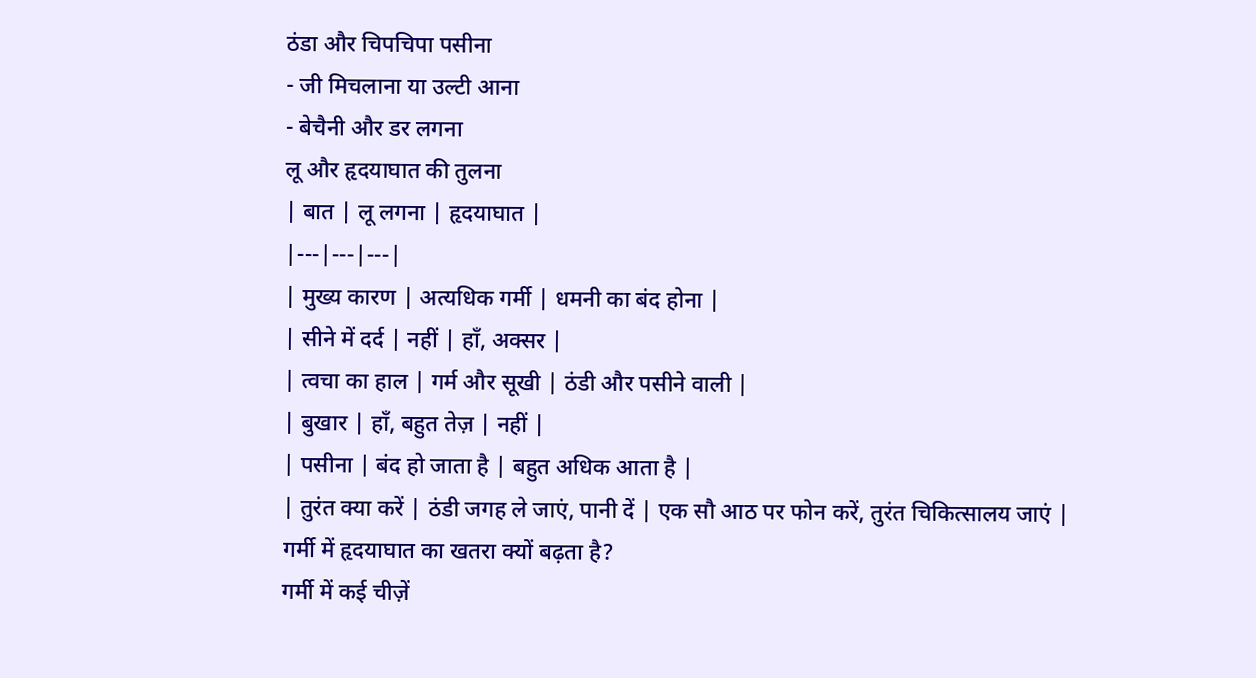ठंडा और चिपचिपा पसीना
- जी मिचलाना या उल्टी आना
- बेचैनी और डर लगना
लू और हृदयाघात की तुलना
| बात | लू लगना | हृदयाघात |
|---|---|---|
| मुख्य कारण | अत्यधिक गर्मी | धमनी का बंद होना |
| सीने में दर्द | नहीं | हाँ, अक्सर |
| त्वचा का हाल | गर्म और सूखी | ठंडी और पसीने वाली |
| बुखार | हाँ, बहुत तेज़ | नहीं |
| पसीना | बंद हो जाता है | बहुत अधिक आता है |
| तुरंत क्या करें | ठंडी जगह ले जाएं, पानी दें | एक सौ आठ पर फोन करें, तुरंत चिकित्सालय जाएं |
गर्मी में हृदयाघात का खतरा क्यों बढ़ता है?
गर्मी में कई चीज़ें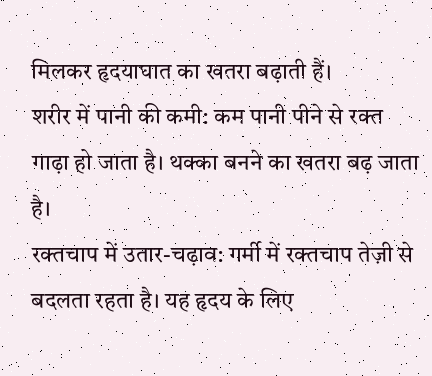मिलकर हृदयाघात का खतरा बढ़ाती हैं।
शरीर में पानी की कमी: कम पानी पीने से रक्त गाढ़ा हो जाता है। थक्का बनने का खतरा बढ़ जाता है।
रक्तचाप में उतार-चढ़ाव: गर्मी में रक्तचाप तेज़ी से बदलता रहता है। यह हृदय के लिए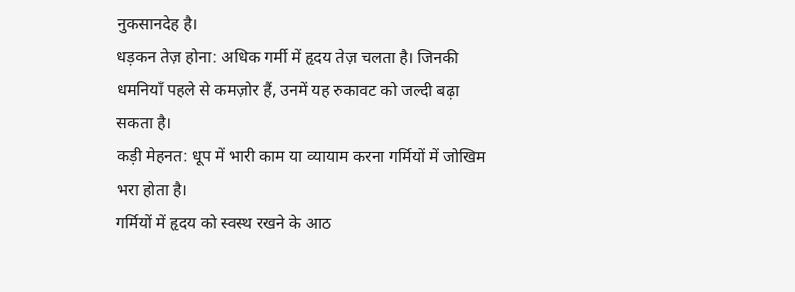नुकसानदेह है।
धड़कन तेज़ होना: अधिक गर्मी में हृदय तेज़ चलता है। जिनकी धमनियाँ पहले से कमज़ोर हैं, उनमें यह रुकावट को जल्दी बढ़ा सकता है।
कड़ी मेहनत: धूप में भारी काम या व्यायाम करना गर्मियों में जोखिम भरा होता है।
गर्मियों में हृदय को स्वस्थ रखने के आठ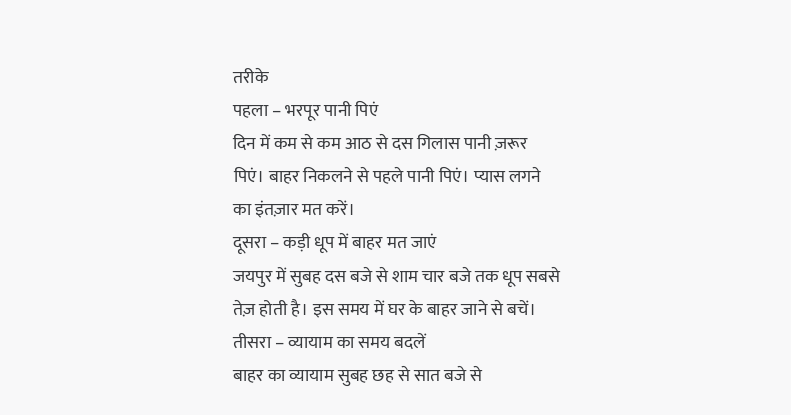तरीके
पहला – भरपूर पानी पिएं
दिन में कम से कम आठ से दस गिलास पानी ज़रूर पिएं। बाहर निकलने से पहले पानी पिएं। प्यास लगने का इंतज़ार मत करें।
दूसरा – कड़ी धूप में बाहर मत जाएं
जयपुर में सुबह दस बजे से शाम चार बजे तक धूप सबसे तेज़ होती है। इस समय में घर के बाहर जाने से बचें।
तीसरा – व्यायाम का समय बदलें
बाहर का व्यायाम सुबह छह से सात बजे से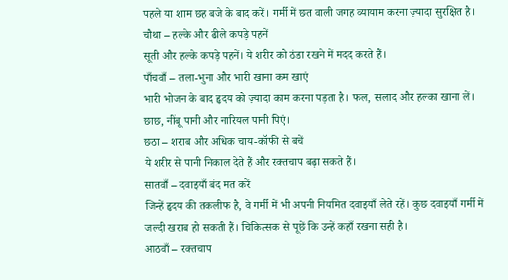पहले या शाम छह बजे के बाद करें। गर्मी में छत वाली जगह व्यायाम करना ज़्यादा सुरक्षित है।
चौथा – हल्के और ढीले कपड़े पहनें
सूती और हल्के कपड़े पहनें। ये शरीर को ठंडा रखने में मदद करते हैं।
पाँचवाँ – तला-भुना और भारी खाना कम खाएं
भारी भोजन के बाद हृदय को ज़्यादा काम करना पड़ता है। फल, सलाद और हल्का खाना लें। छाछ, नींबू पानी और नारियल पानी पिएं।
छठा – शराब और अधिक चाय-कॉफी से बचें
ये शरीर से पानी निकाल देते हैं और रक्तचाप बढ़ा सकते हैं।
सातवाँ – दवाइयाँ बंद मत करें
जिन्हें हृदय की तकलीफ है, वे गर्मी में भी अपनी नियमित दवाइयाँ लेते रहें। कुछ दवाइयाँ गर्मी में जल्दी खराब हो सकती हैं। चिकित्सक से पूछें कि उन्हें कहाँ रखना सही है।
आठवाँ – रक्तचाप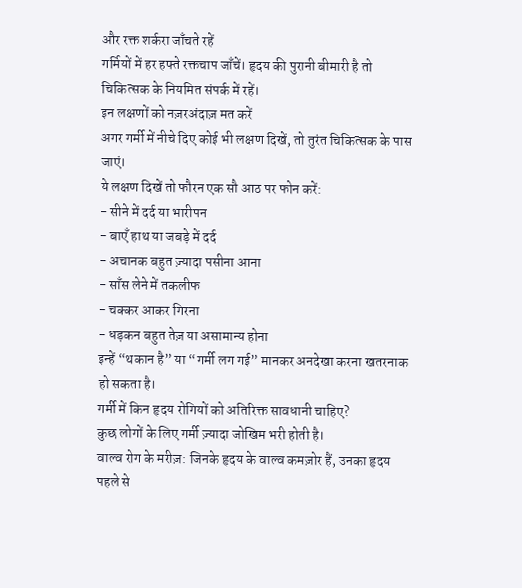और रक्त शर्करा जाँचते रहें
गर्मियों में हर हफ्ते रक्तचाप जाँचें। हृदय की पुरानी बीमारी है तो चिकित्सक के नियमित संपर्क में रहें।
इन लक्षणों को नज़रअंदाज़ मत करें
अगर गर्मी में नीचे दिए कोई भी लक्षण दिखें, तो तुरंत चिकित्सक के पास जाएं।
ये लक्षण दिखें तो फौरन एक सौ आठ पर फोन करें:
- सीने में दर्द या भारीपन
- बाएँ हाथ या जबड़े में दर्द
- अचानक बहुत ज़्यादा पसीना आना
- साँस लेने में तकलीफ
- चक्कर आकर गिरना
- धड़कन बहुत तेज़ या असामान्य होना
इन्हें “थकान है” या “गर्मी लग गई” मानकर अनदेखा करना खतरनाक हो सकता है।
गर्मी में किन हृदय रोगियों को अतिरिक्त सावधानी चाहिए?
कुछ लोगों के लिए गर्मी ज़्यादा जोखिम भरी होती है।
वाल्व रोग के मरीज़: जिनके हृदय के वाल्व कमज़ोर हैं, उनका हृदय पहले से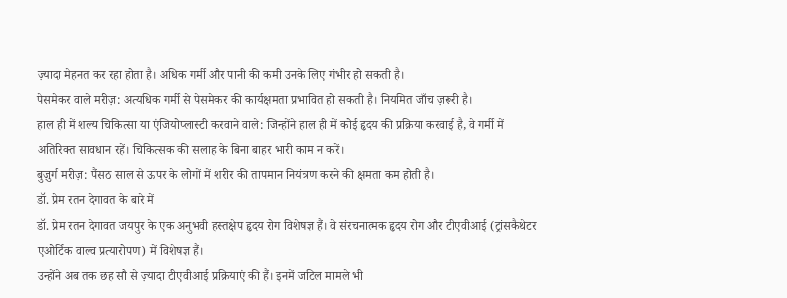ज़्यादा मेहनत कर रहा होता है। अधिक गर्मी और पानी की कमी उनके लिए गंभीर हो सकती है।
पेसमेकर वाले मरीज़: अत्यधिक गर्मी से पेसमेकर की कार्यक्षमता प्रभावित हो सकती है। नियमित जाँच ज़रूरी है।
हाल ही में शल्य चिकित्सा या एंजियोप्लास्टी करवाने वाले: जिन्होंने हाल ही में कोई हृदय की प्रक्रिया करवाई है, वे गर्मी में अतिरिक्त सावधान रहें। चिकित्सक की सलाह के बिना बाहर भारी काम न करें।
बुज़ुर्ग मरीज़: पैंसठ साल से ऊपर के लोगों में शरीर की तापमान नियंत्रण करने की क्षमता कम होती है।
डॉ. प्रेम रतन देगावत के बारे में
डॉ. प्रेम रतन देगावत जयपुर के एक अनुभवी हस्तक्षेप हृदय रोग विशेषज्ञ हैं। वे संरचनात्मक हृदय रोग और टीएवीआई (ट्रांसकैथेटर एओर्टिक वाल्व प्रत्यारोपण) में विशेषज्ञ हैं।
उन्होंने अब तक छह सौ से ज़्यादा टीएवीआई प्रक्रियाएं की हैं। इनमें जटिल मामले भी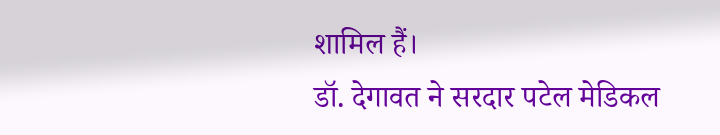शामिल हैं।
डॉ. देगावत ने सरदार पटेल मेडिकल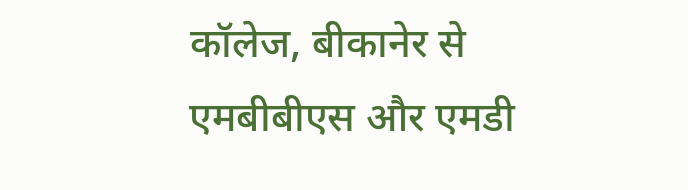कॉलेज, बीकानेर से एमबीबीएस और एमडी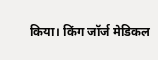किया। किंग जॉर्ज मेडिकल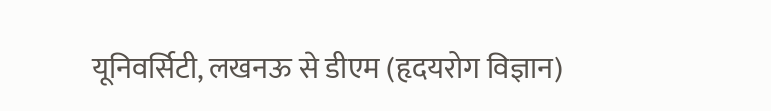यूनिवर्सिटी, लखनऊ से डीएम (हृदयरोग विज्ञान)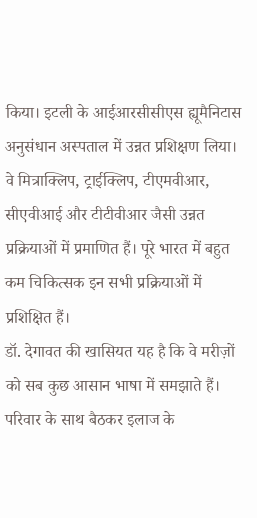किया। इटली के आईआरसीसीएस ह्यूमैनिटास अनुसंधान अस्पताल में उन्नत प्रशिक्षण लिया।
वे मित्राक्लिप, ट्राईक्लिप, टीएमवीआर, सीएवीआई और टीटीवीआर जैसी उन्नत प्रक्रियाओं में प्रमाणित हैं। पूरे भारत में बहुत कम चिकित्सक इन सभी प्रक्रियाओं में प्रशिक्षित हैं।
डॉ. देगावत की खासियत यह है कि वे मरीज़ों को सब कुछ आसान भाषा में समझाते हैं। परिवार के साथ बैठकर इलाज के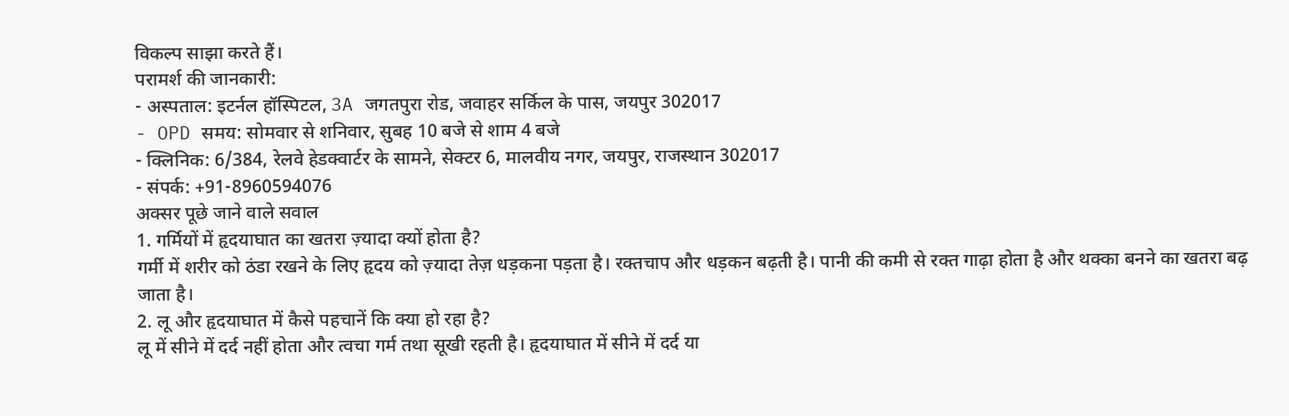विकल्प साझा करते हैं।
परामर्श की जानकारी:
- अस्पताल: इटर्नल हॉस्पिटल, 3A जगतपुरा रोड, जवाहर सर्किल के पास, जयपुर 302017
- OPD समय: सोमवार से शनिवार, सुबह 10 बजे से शाम 4 बजे
- क्लिनिक: 6/384, रेलवे हेडक्वार्टर के सामने, सेक्टर 6, मालवीय नगर, जयपुर, राजस्थान 302017
- संपर्क: +91-8960594076
अक्सर पूछे जाने वाले सवाल
1. गर्मियों में हृदयाघात का खतरा ज़्यादा क्यों होता है?
गर्मी में शरीर को ठंडा रखने के लिए हृदय को ज़्यादा तेज़ धड़कना पड़ता है। रक्तचाप और धड़कन बढ़ती है। पानी की कमी से रक्त गाढ़ा होता है और थक्का बनने का खतरा बढ़ जाता है।
2. लू और हृदयाघात में कैसे पहचानें कि क्या हो रहा है?
लू में सीने में दर्द नहीं होता और त्वचा गर्म तथा सूखी रहती है। हृदयाघात में सीने में दर्द या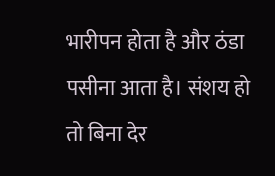भारीपन होता है और ठंडा पसीना आता है। संशय हो तो बिना देर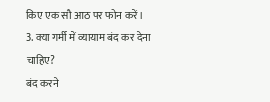किए एक सौ आठ पर फोन करें।
3. क्या गर्मी में व्यायाम बंद कर देना चाहिए?
बंद करने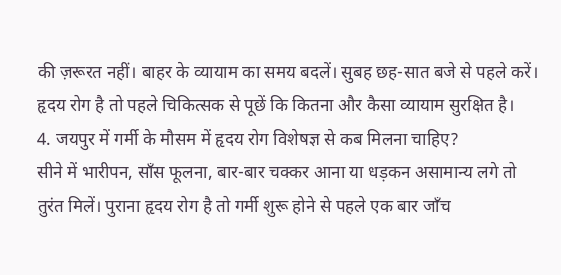की ज़रूरत नहीं। बाहर के व्यायाम का समय बदलें। सुबह छह-सात बजे से पहले करें। हृदय रोग है तो पहले चिकित्सक से पूछें कि कितना और कैसा व्यायाम सुरक्षित है।
4. जयपुर में गर्मी के मौसम में हृदय रोग विशेषज्ञ से कब मिलना चाहिए?
सीने में भारीपन, साँस फूलना, बार-बार चक्कर आना या धड़कन असामान्य लगे तो तुरंत मिलें। पुराना हृदय रोग है तो गर्मी शुरू होने से पहले एक बार जाँच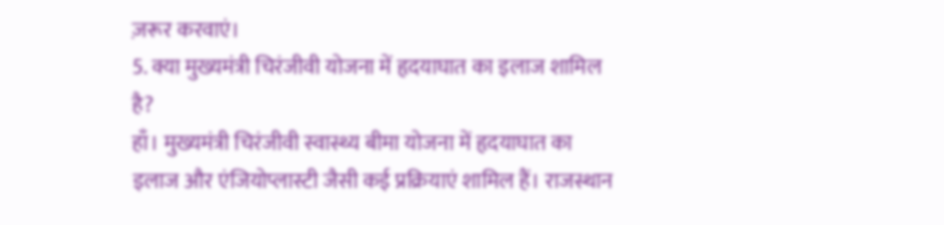ज़रूर करवाएं।
5. क्या मुख्यमंत्री चिरंजीवी योजना में हृदयाघात का इलाज शामिल है?
हाँ। मुख्यमंत्री चिरंजीवी स्वास्थ्य बीमा योजना में हृदयाघात का इलाज और एंजियोप्लास्टी जैसी कई प्रक्रियाएं शामिल हैं। राजस्थान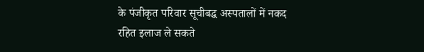के पंजीकृत परिवार सूचीबद्ध अस्पतालों में नकद रहित इलाज ले सकते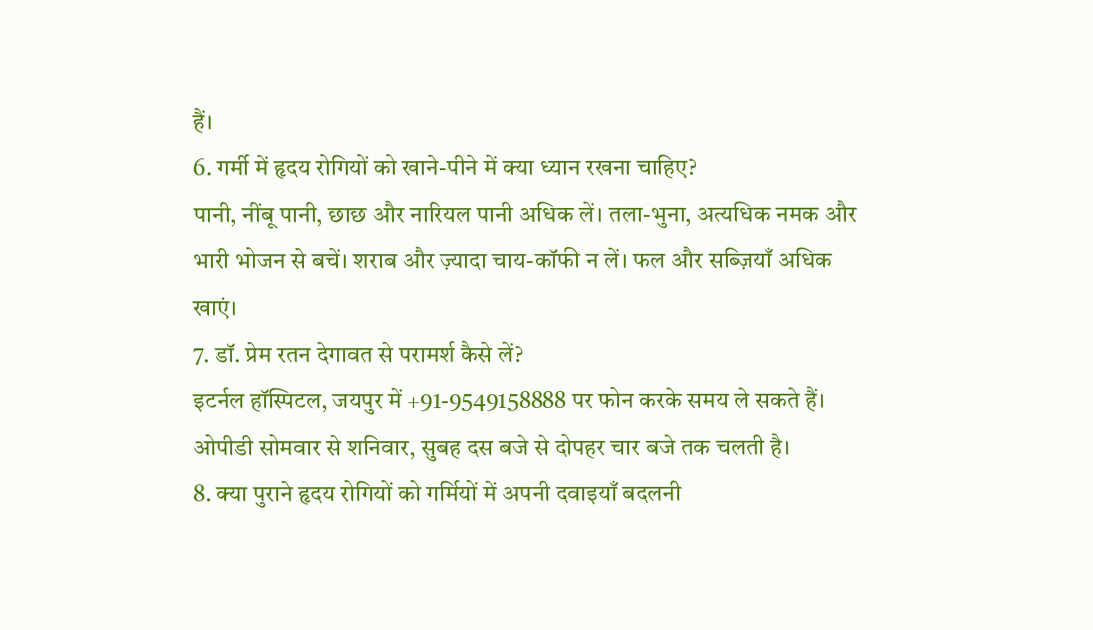हैं।
6. गर्मी में हृदय रोगियों को खाने-पीने में क्या ध्यान रखना चाहिए?
पानी, नींबू पानी, छाछ और नारियल पानी अधिक लें। तला-भुना, अत्यधिक नमक और भारी भोजन से बचें। शराब और ज़्यादा चाय-कॉफी न लें। फल और सब्ज़ियाँ अधिक खाएं।
7. डॉ. प्रेम रतन देगावत से परामर्श कैसे लें?
इटर्नल हॉस्पिटल, जयपुर में +91-9549158888 पर फोन करके समय ले सकते हैं। ओपीडी सोमवार से शनिवार, सुबह दस बजे से दोपहर चार बजे तक चलती है।
8. क्या पुराने हृदय रोगियों को गर्मियों में अपनी दवाइयाँ बदलनी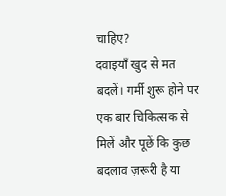चाहिए?
दवाइयाँ खुद से मत बदलें। गर्मी शुरू होने पर एक बार चिकित्सक से मिलें और पूछें कि कुछ बदलाव ज़रूरी है या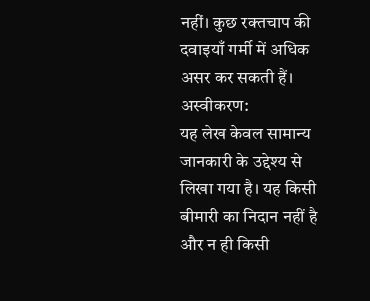नहीं। कुछ रक्तचाप की दवाइयाँ गर्मी में अधिक असर कर सकती हैं।
अस्वीकरण:
यह लेख केवल सामान्य जानकारी के उद्देश्य से लिखा गया है। यह किसी बीमारी का निदान नहीं है और न ही किसी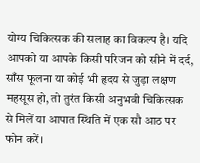योग्य चिकित्सक की सलाह का विकल्प है। यदि आपको या आपके किसी परिजन को सीने में दर्द, साँस फूलना या कोई भी हृदय से जुड़ा लक्षण महसूस हो, तो तुरंत किसी अनुभवी चिकित्सक से मिलें या आपात स्थिति में एक सौ आठ पर फोन करें।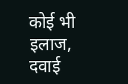कोई भी इलाज, दवाई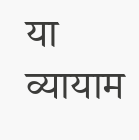या व्यायाम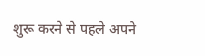शुरू करने से पहले अपने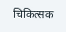चिकित्सक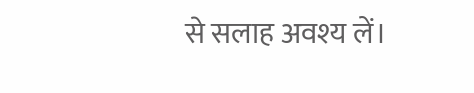से सलाह अवश्य लें।